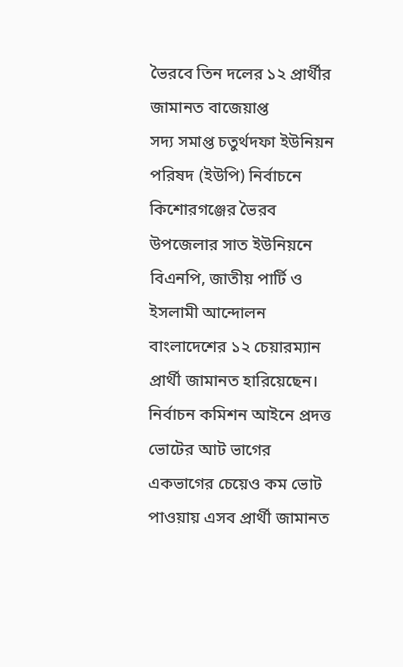ভৈরবে তিন দলের ১২ প্রার্থীর জামানত বাজেয়াপ্ত
সদ্য সমাপ্ত চতুর্থদফা ইউনিয়ন পরিষদ (ইউপি) নির্বাচনে কিশোরগঞ্জের ভৈরব উপজেলার সাত ইউনিয়নে বিএনপি, জাতীয় পার্টি ও ইসলামী আন্দোলন বাংলাদেশের ১২ চেয়ারম্যান প্রার্থী জামানত হারিয়েছেন।
নির্বাচন কমিশন আইনে প্রদত্ত ভোটের আট ভাগের একভাগের চেয়েও কম ভোট পাওয়ায় এসব প্রার্থী জামানত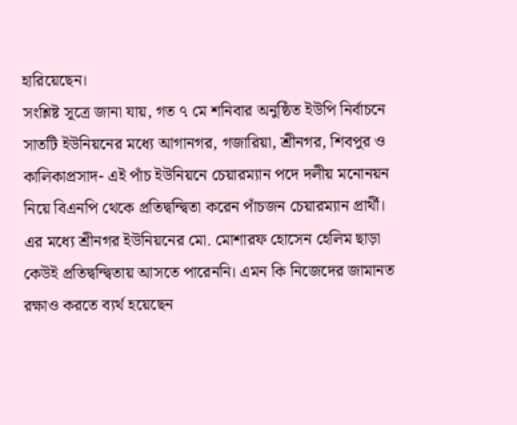হারিয়েছেন।
সংশ্লিষ্ট সূত্রে জানা যায়, গত ৭ মে শনিবার অনুষ্ঠিত ইউপি নির্বাচনে সাতটি ইউনিয়নের মধ্যে আগানগর, গজারিয়া, শ্রীনগর, শিবপুর ও কালিকাপ্রসাদ- এই পাঁচ ইউনিয়নে চেয়ারম্যান পদে দলীয় মনোনয়ন নিয়ে বিএনপি থেকে প্রতিদ্বন্দ্বিতা করেন পাঁচজন চেয়ারম্যান প্রার্থী। এর মধ্যে শ্রীনগর ইউনিয়নের মো. মোশারফ হোসেন হেলিম ছাড়া কেউই প্রতিদ্বন্দ্বিতায় আসতে পারেননি। এমন কি নিজেদের জামানত রক্ষাও করতে ব্যর্থ হয়েছেন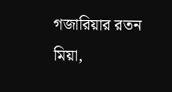গজারিয়ার রতন মিয়া,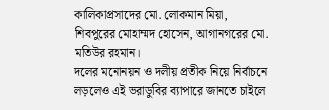কালিকাপ্রসাদের মো. লোকমান মিয়া, শিবপুরের মোহাম্মদ হোসেন, আগানগরের মো. মতিউর রহমান।
দলের মনোনয়ন ও দলীয় প্রতীক নিয়ে নির্বাচনে লড়লেও এই ভরাডুবির ব্যাপারে জানতে চাইলে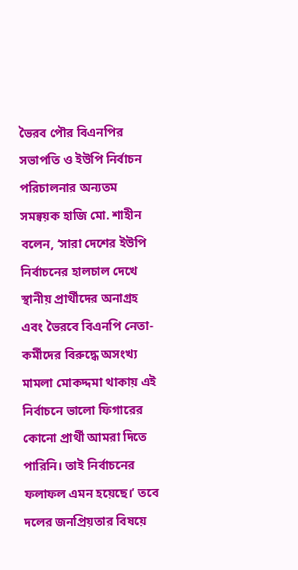ভৈরব পৌর বিএনপির সভাপতি ও ইউপি নির্বাচন পরিচালনার অন্যতম সমন্বয়ক হাজি মো. শাহীন বলেন, ‘সারা দেশের ইউপি নির্বাচনের হালচাল দেখে স্থানীয় প্রার্থীদের অনাগ্রহ এবং ভৈরবে বিএনপি নেতা-কর্মীদের বিরুদ্ধে অসংখ্য মামলা মোকদ্দমা থাকায় এই নির্বাচনে ভালো ফিগারের কোনো প্রার্থী আমরা দিতে পারিনি। তাই নির্বাচনের ফলাফল এমন হয়েছে।’ তবে দলের জনপ্রিয়তার বিষয়ে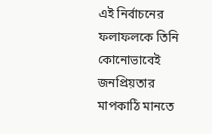এই নির্বাচনের ফলাফলকে তিনি কোনোভাবেই জনপ্রিয়তার মাপকাঠি মানতে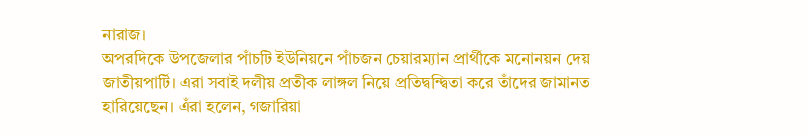নারাজ।
অপরদিকে উপজেলার পাঁচটি ইউনিয়নে পাঁচজন চেয়ারম্যান প্রার্থীকে মনোনয়ন দেয় জাতীয়পার্টি। এরা সবাই দলীয় প্রতীক লাঙ্গল নিয়ে প্রতিদ্বন্দ্বিতা করে তাঁদের জামানত হারিয়েছেন। এঁরা হলেন, গজারিয়া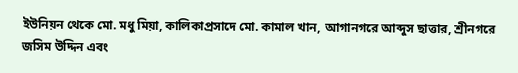ইউনিয়ন থেকে মো. মধু মিয়া, কালিকাপ্রসাদে মো. কামাল খান, আগানগরে আব্দুস ছাত্তার, শ্রীনগরে জসিম উদ্দিন এবং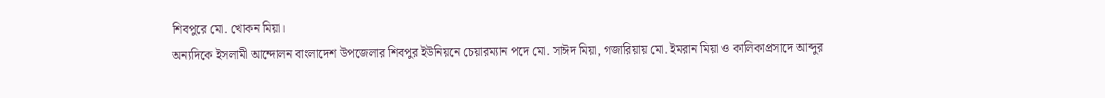শিবপুরে মো. খোকন মিয়া।
অন্যদিকে ইসলামী আন্দোলন বাংলাদেশ উপজেলার শিবপুর ইউনিয়নে চেয়ারম্যান পদে মো. সাঈদ মিয়া, গজারিয়ায় মো. ইমরান মিয়া ও কালিকাপ্রসাদে আব্দুর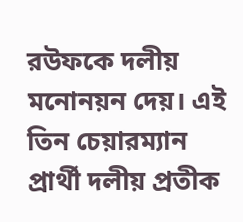রউফকে দলীয় মনোনয়ন দেয়। এই তিন চেয়ারম্যান প্রার্থী দলীয় প্রতীক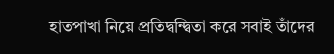হাতপাখা নিয়ে প্রতিদ্বন্দ্বিতা করে সবাই তাঁদের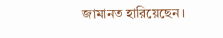জামানত হারিয়েছেন।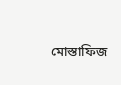মোস্তাফিজ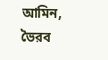আমিন, ভৈরব